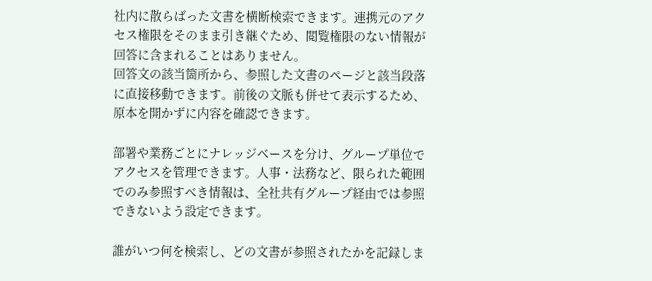社内に散らばった文書を横断検索できます。連携元のアクセス権限をそのまま引き継ぐため、閲覧権限のない情報が回答に含まれることはありません。
回答文の該当箇所から、参照した文書のページと該当段落に直接移動できます。前後の文脈も併せて表示するため、原本を開かずに内容を確認できます。

部署や業務ごとにナレッジベースを分け、グループ単位でアクセスを管理できます。人事・法務など、限られた範囲でのみ参照すべき情報は、全社共有グループ経由では参照できないよう設定できます。

誰がいつ何を検索し、どの文書が参照されたかを記録しま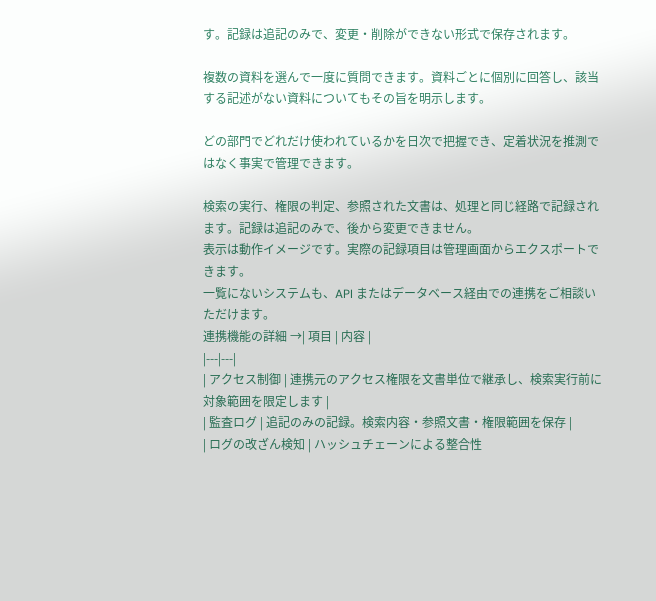す。記録は追記のみで、変更・削除ができない形式で保存されます。

複数の資料を選んで一度に質問できます。資料ごとに個別に回答し、該当する記述がない資料についてもその旨を明示します。

どの部門でどれだけ使われているかを日次で把握でき、定着状況を推測ではなく事実で管理できます。

検索の実行、権限の判定、参照された文書は、処理と同じ経路で記録されます。記録は追記のみで、後から変更できません。
表示は動作イメージです。実際の記録項目は管理画面からエクスポートできます。
一覧にないシステムも、API またはデータベース経由での連携をご相談いただけます。
連携機能の詳細 →| 項目 | 内容 |
|---|---|
| アクセス制御 | 連携元のアクセス権限を文書単位で継承し、検索実行前に対象範囲を限定します |
| 監査ログ | 追記のみの記録。検索内容・参照文書・権限範囲を保存 |
| ログの改ざん検知 | ハッシュチェーンによる整合性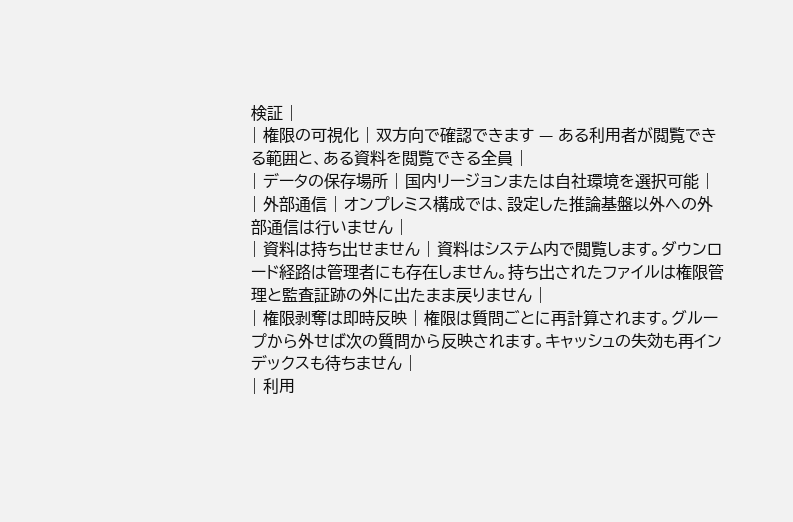検証 |
| 権限の可視化 | 双方向で確認できます — ある利用者が閲覧できる範囲と、ある資料を閲覧できる全員 |
| データの保存場所 | 国内リージョンまたは自社環境を選択可能 |
| 外部通信 | オンプレミス構成では、設定した推論基盤以外への外部通信は行いません |
| 資料は持ち出せません | 資料はシステム内で閲覧します。ダウンロード経路は管理者にも存在しません。持ち出されたファイルは権限管理と監査証跡の外に出たまま戻りません |
| 権限剥奪は即時反映 | 権限は質問ごとに再計算されます。グループから外せば次の質問から反映されます。キャッシュの失効も再インデックスも待ちません |
| 利用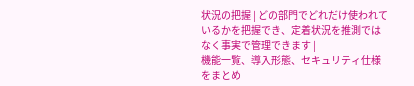状況の把握 | どの部門でどれだけ使われているかを把握でき、定着状況を推測ではなく事実で管理できます |
機能一覧、導入形態、セキュリティ仕様をまとめ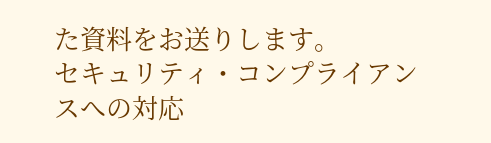た資料をお送りします。
セキュリティ・コンプライアンスへの対応